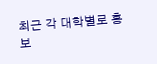최근 각 대학별로 홍보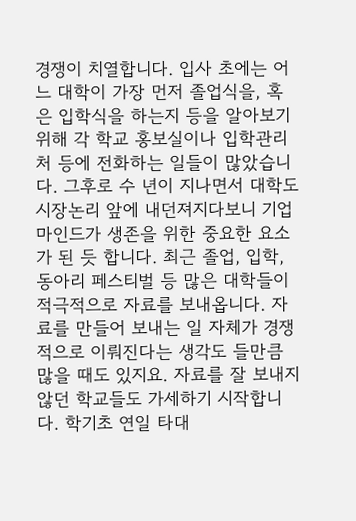경쟁이 치열합니다. 입사 초에는 어느 대학이 가장 먼저 졸업식을, 혹은 입학식을 하는지 등을 알아보기 위해 각 학교 홍보실이나 입학관리처 등에 전화하는 일들이 많았습니다. 그후로 수 년이 지나면서 대학도 시장논리 앞에 내던져지다보니 기업마인드가 생존을 위한 중요한 요소가 된 듯 합니다. 최근 졸업, 입학, 동아리 페스티벌 등 많은 대학들이 적극적으로 자료를 보내옵니다. 자료를 만들어 보내는 일 자체가 경쟁적으로 이뤄진다는 생각도 들만큼 많을 때도 있지요. 자료를 잘 보내지 않던 학교들도 가세하기 시작합니다. 학기초 연일 타대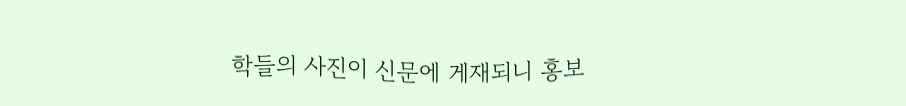학들의 사진이 신문에 게재되니 홍보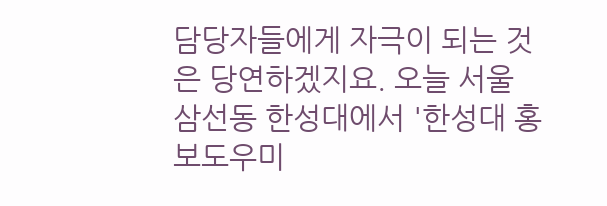담당자들에게 자극이 되는 것은 당연하겠지요. 오늘 서울 삼선동 한성대에서 '한성대 홍보도우미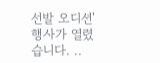선발 오디션'행사가 열렸습니다. ..